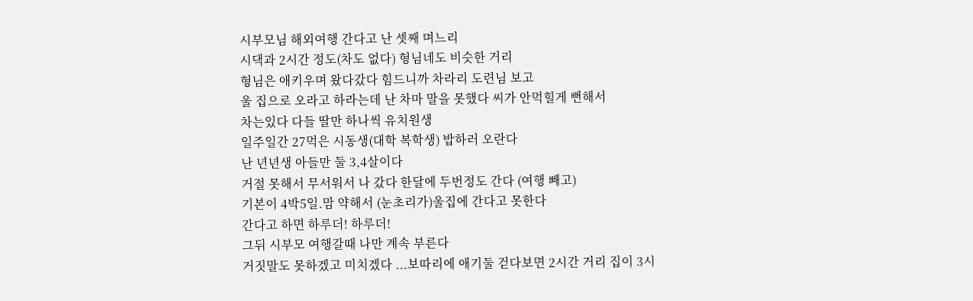시부모님 해외여행 간다고 난 셋째 며느리
시댁과 2시간 정도(차도 없다) 형님네도 비슷한 거리
형님은 애키우며 왔다갔다 힘드니까 차라리 도련님 보고
울 집으로 오라고 하라는데 난 차마 말을 못했다 씨가 안먹힐게 뻔해서
차는있다 다들 딸만 하나씩 유치원생
일주일간 27먹은 시동생(대학 복학생) 밥하러 오란다
난 년년생 아들만 둘 3,4살이다
거절 못해서 무서워서 나 갔다 한달에 두번정도 간다 (여행 빼고)
기본이 4박5일.맘 약해서 (눈초리가)울집에 간다고 못한다
간다고 하면 하루더! 하루더!
그뒤 시부모 여행갈때 나만 계속 부른다
거짓말도 못하겠고 미치겠다 ...보따리에 애기둘 걷다보면 2시간 거리 집이 3시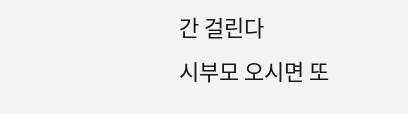간 걸린다
시부모 오시면 또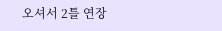오셔서 2틀 연장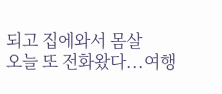되고 집에와서 몸살
오늘 또 전화왔다...여행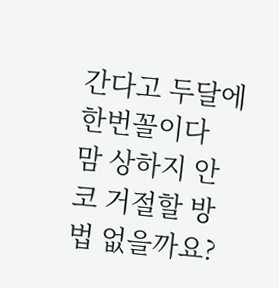간다고 두달에 한번꼴이다
맘 상하지 안코 거절할 방법 없을까요?